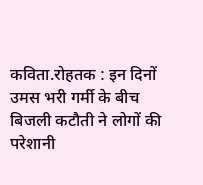कविता.रोहतक : इन दिनों उमस भरी गर्मी के बीच बिजली कटौती ने लोगों की परेशानी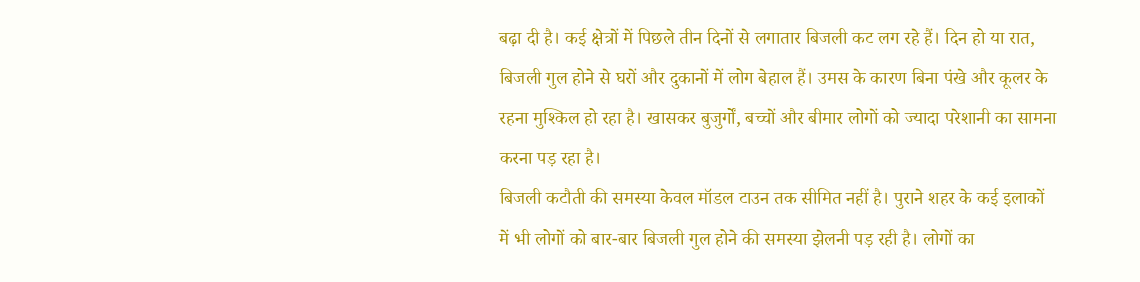बढ़ा दी है। कई क्षेत्रों में पिछले तीन दिनों से लगातार बिजली कट लग रहे हैं। दिन हो या रात, बिजली गुल होने से घरों और दुकानों में लोग बेहाल हैं। उमस के कारण बिना पंखे और कूलर के रहना मुश्किल हो रहा है। खासकर बुजुर्गों, बच्चों और बीमार लोगों को ज्यादा परेशानी का सामना करना पड़ रहा है।
बिजली कटौती की समस्या केवल मॉडल टाउन तक सीमित नहीं है। पुराने शहर के कई इलाकों में भी लोगों को बार-बार बिजली गुल होने की समस्या झेलनी पड़ रही है। लोगों का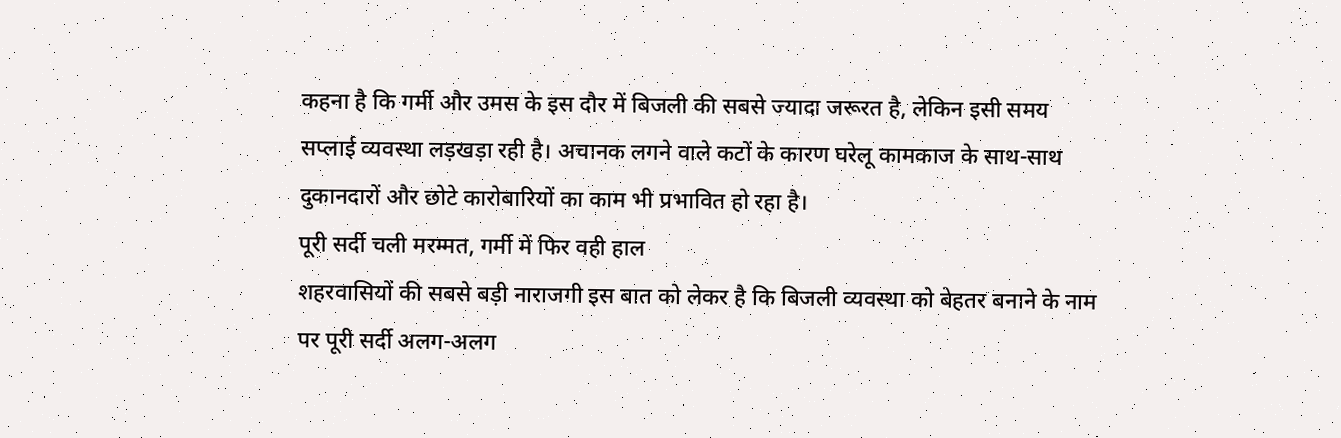कहना है कि गर्मी और उमस के इस दौर में बिजली की सबसे ज्यादा जरूरत है, लेकिन इसी समय सप्लाई व्यवस्था लड़खड़ा रही है। अचानक लगने वाले कटों के कारण घरेलू कामकाज के साथ-साथ दुकानदारों और छोटे कारोबारियों का काम भी प्रभावित हो रहा है।
पूरी सर्दी चली मरम्मत, गर्मी में फिर वही हाल
शहरवासियों की सबसे बड़ी नाराजगी इस बात को लेकर है कि बिजली व्यवस्था को बेहतर बनाने के नाम पर पूरी सर्दी अलग-अलग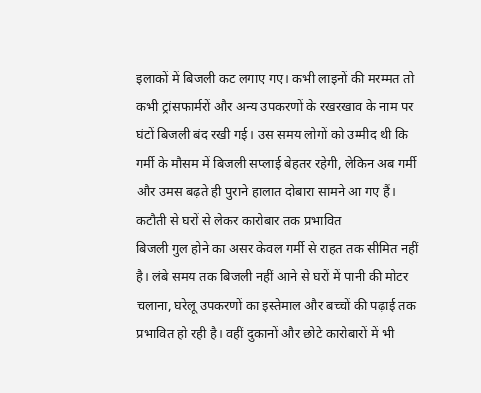इलाकों में बिजली कट लगाए गए। कभी लाइनों की मरम्मत तो कभी ट्रांसफार्मरों और अन्य उपकरणों के रखरखाव के नाम पर घंटों बिजली बंद रखी गई। उस समय लोगों को उम्मीद थी कि गर्मी के मौसम में बिजली सप्लाई बेहतर रहेगी, लेकिन अब गर्मी और उमस बढ़ते ही पुराने हालात दोबारा सामने आ गए हैं।
कटौती से घरों से लेकर कारोबार तक प्रभावित
बिजली गुल होने का असर केवल गर्मी से राहत तक सीमित नहीं है। लंबे समय तक बिजली नहीं आने से घरों में पानी की मोटर चलाना, घरेलू उपकरणों का इस्तेमाल और बच्चों की पढ़ाई तक प्रभावित हो रही है। वहीं दुकानों और छोटे कारोबारों में भी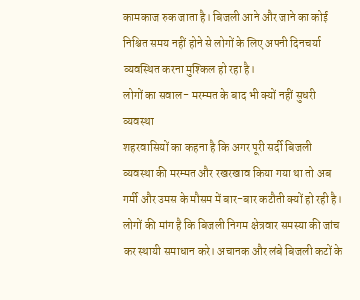कामकाज रुक जाता है। बिजली आने और जाने का कोई निश्चित समय नहीं होने से लोगों के लिए अपनी दिनचर्या व्यवस्थित करना मुश्किल हो रहा है।
लोगों का सवाल- मरम्मत के बाद भी क्यों नहीं सुधरी व्यवस्था
शहरवासियों का कहना है कि अगर पूरी सर्दी बिजली व्यवस्था की मरम्मत और रखरखाव किया गया था तो अब गर्मी और उमस के मौसम में बार-बार कटौती क्यों हो रही है। लोगों की मांग है कि बिजली निगम क्षेत्रवार समस्या की जांच कर स्थायी समाधान करे। अचानक और लंबे बिजली कटों के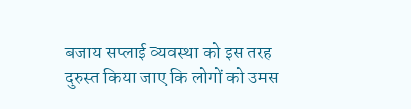बजाय सप्लाई व्यवस्था को इस तरह दुरुस्त किया जाए कि लोगों को उमस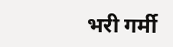भरी गर्मी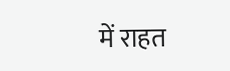में राहत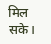मिल सके।